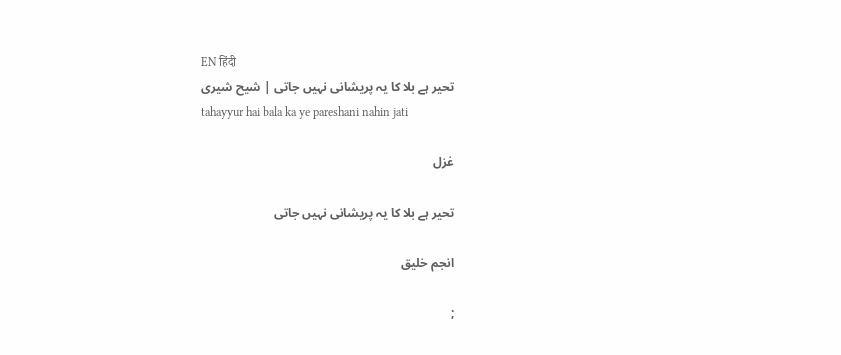EN हिंदी
تحیر ہے بلا کا یہ پریشانی نہیں جاتی | شیح شیری
tahayyur hai bala ka ye pareshani nahin jati

غزل

تحیر ہے بلا کا یہ پریشانی نہیں جاتی

انجم خلیق

;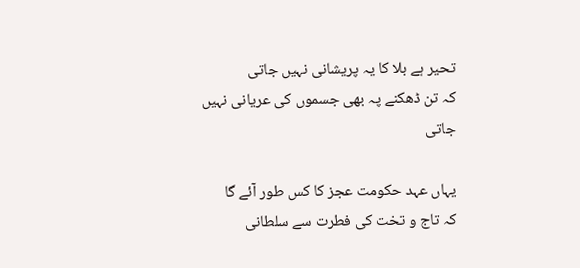تحیر ہے بلا کا یہ پریشانی نہیں جاتی
کہ تن ڈھکنے پہ بھی جسموں کی عریانی نہیں جاتی

یہاں عہد حکومت عجز کا کس طور آئے گا
کہ تاج و تخت کی فطرت سے سلطانی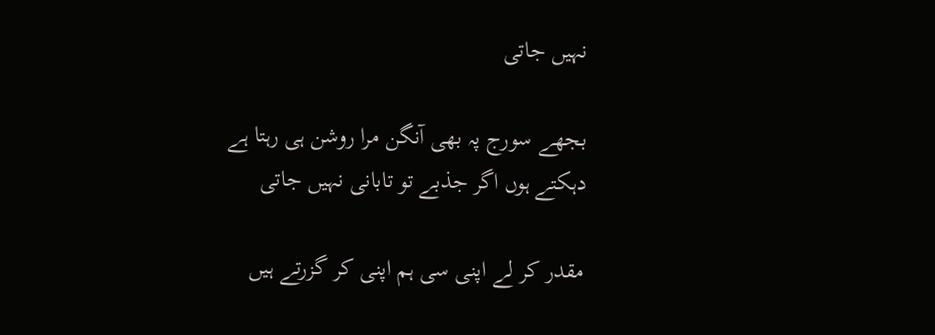نہیں جاتی

بجھے سورج پہ بھی آنگن مرا روشن ہی رہتا ہے
دہکتے ہوں اگر جذبے تو تابانی نہیں جاتی

مقدر کر لے اپنی سی ہم اپنی کر گزرتے ہیں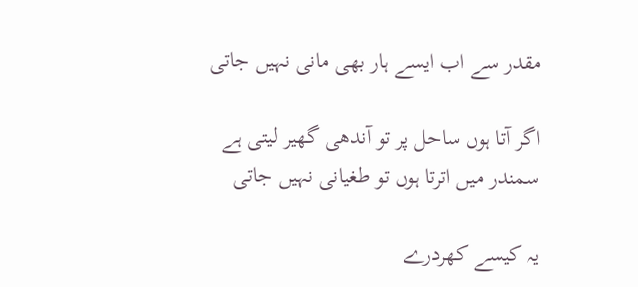مقدر سے اب ایسے ہار بھی مانی نہیں جاتی

اگر آتا ہوں ساحل پر تو آندھی گھیر لیتی ہے
سمندر میں اترتا ہوں تو طغیانی نہیں جاتی

یہ کیسے کھردرے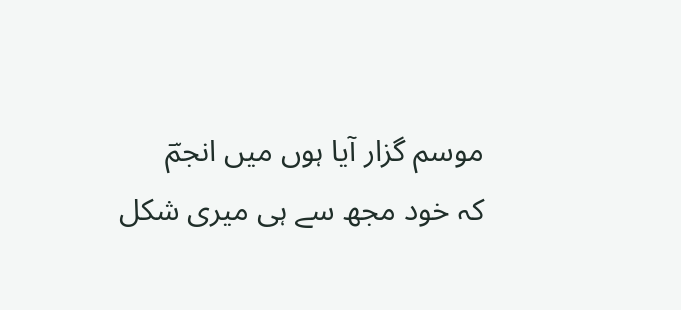موسم گزار آیا ہوں میں انجمؔ
کہ خود مجھ سے ہی میری شکل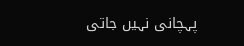پہچانی نہیں جاتی